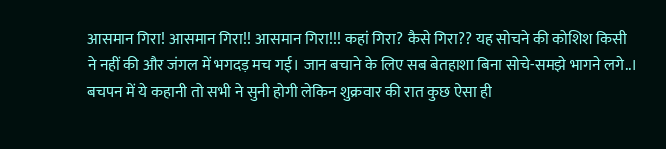आसमान गिरा! आसमान गिरा!! आसमान गिरा!!! कहां गिरा? कैसे गिरा?? यह सोचने की कोशिश किसी ने नहीं की और जंगल में भगदड़ मच गई। जान बचाने के लिए सब बेतहाशा बिना सोचे-समझे भागने लगे..। बचपन में ये कहानी तो सभी ने सुनी होगी लेकिन शुक्रवार की रात कुछ ऐसा ही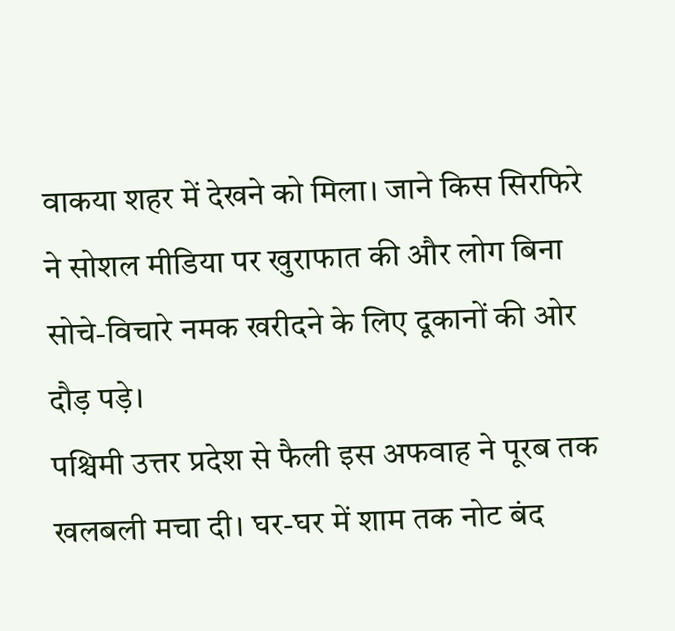वाकया शहर में देखने को मिला। जाने किस सिरफिरे ने सोशल मीडिया पर खुराफात की और लोग बिना सोचे-विचारे नमक खरीदने के लिए दूकानों की ओर दौड़ पड़े।
पश्चिमी उत्तर प्रदेश से फैली इस अफवाह ने पूरब तक खलबली मचा दी। घर-घर में शाम तक नोट बंद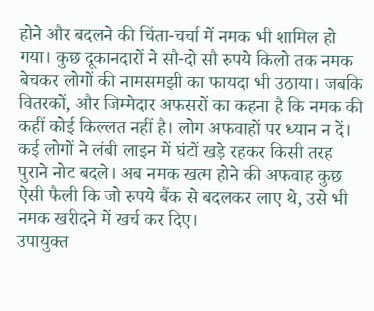होने और बदलने की चिंता-चर्चा में नमक भी शामिल हो गया। कुछ दूकानदारों ने सौ-दो सौ रुपये किलो तक नमक बेचकर लोगों की नामसमझी का फायदा भी उठाया। जबकि वितरकों, और जिम्मेदार अफसरों का कहना है कि नमक की कहीं कोई किल्लत नहीं है। लोग अफवाहों पर ध्यान न दें। कई लोगों ने लंबी लाइन में घंटों खड़े रहकर किसी तरह पुराने नोट बदले। अब नमक खत्म होने की अफवाह कुछ ऐसी फैली कि जो रुपये बैंक से बदलकर लाए थे, उसे भी नमक खरीदने में खर्च कर दिए।
उपायुक्त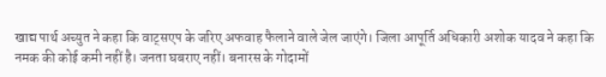खाद्य पार्थ अच्युत ने कहा कि वाट्सएप के जरिए अफवाह फैलाने वाले जेल जाएंगे। जिला आपूर्ति अधिकारी अशोक यादव ने कहा कि नमक की कोई कमी नहीं है। जनता घबराए नहीं। बनारस के गोदामों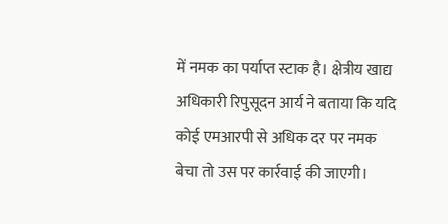में नमक का पर्याप्त स्टाक है। क्षेत्रीय खाद्य अधिकारी रिपुसूदन आर्य ने बताया कि यदि कोई एमआरपी से अधिक दर पर नमक बेचा तो उस पर कार्रवाई की जाएगी।